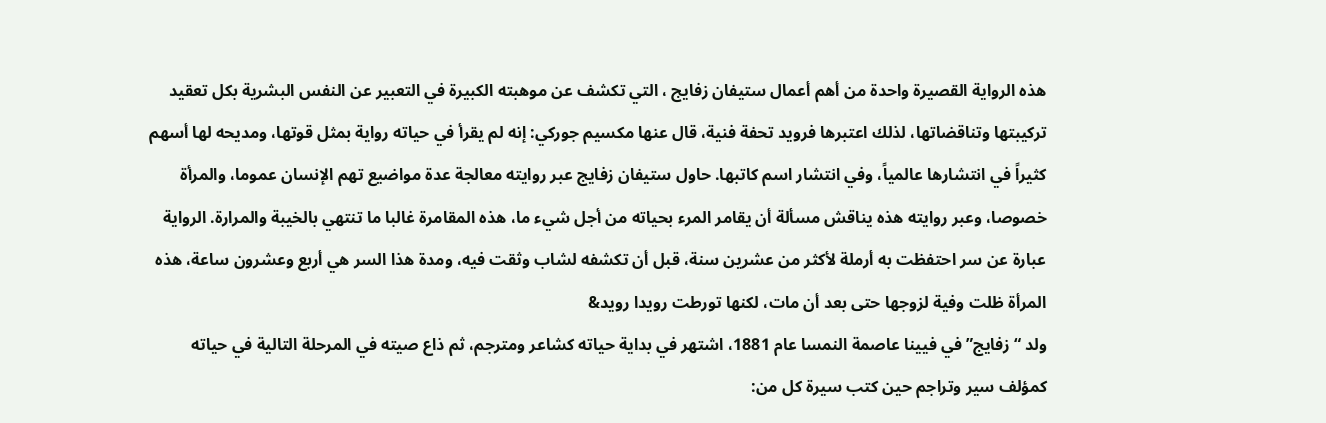هذه الرواية القصيرة واحدة من أهم أعمال ستيفان زفايج ، التي تكشف عن موهبته الكبيرة في التعبير عن النفس البشرية بكل تعقيد تركيبتها وتناقضاتها، لذلك اعتبرها فرويد تحفة فنية، قال عنها مكسيم جوركي: إنه لم يقرأ في حياته رواية بمثل قوتها، ومديحه لها أسهم كثيراً في انتشارها عالمياً، وفي انتشار اسم كاتبها. حاول ستيفان زفايج عبر روايته معالجة عدة مواضيع تهم الإنسان عموما، والمرأة خصوصا، وعبر روايته هذه يناقش مسألة أن يقامر المرء بحياته من أجل شيء ما، هذه المقامرة غالبا ما تنتهي بالخيبة والمرارة. الرواية عبارة عن سر احتفظت به أرملة لأكثر من عشرين سنة، قبل أن تكشفه لشاب وثقت فيه، ومدة هذا السر هي أربع وعشرون ساعة، هذه المرأة ظلت وفية لزوجها حتى بعد أن مات، لكنها تورطت رويدا رويد&
ولد “زفايج” في فيينا عاصمة النمسا عام 1881، اشتهر في بداية حياته كشاعر ومترجم، ثم ذاع صيته في المرحلة التالية في حياته كمؤلف سير وتراجم حين كتب سيرة كل من: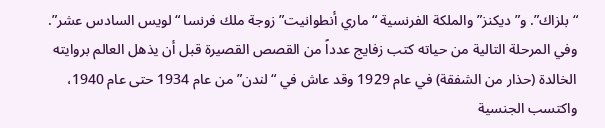“بلزاك”. و”ديكنز” والملكة الفرنسية “ماري أنطوانيت” زوجة ملك فرنسا “لويس السادس عشر”.
وفي المرحلة التالية من حياته كتب زفايج عدداً من القصص القصيرة قبل أن يذهل العالم بروايته الخالدة (حذار من الشفقة) في عام 1929 وقد عاش في “لندن” من عام 1934 حتى عام 1940، واكتسب الجنسية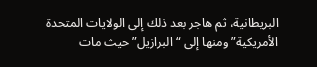البريطانية، ثم هاجر بعد ذلك إلى الولايات المتحدة الأمريكية” ومنها إلى “البرازيل” حيث مات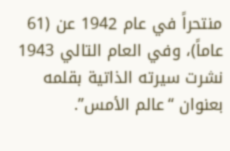منتحراً في عام 1942 عن (61 عاماً)، وفي العام التالي 1943 نشرت سيرته الذاتية بقلمه بعنوان “عالم الأمس”.